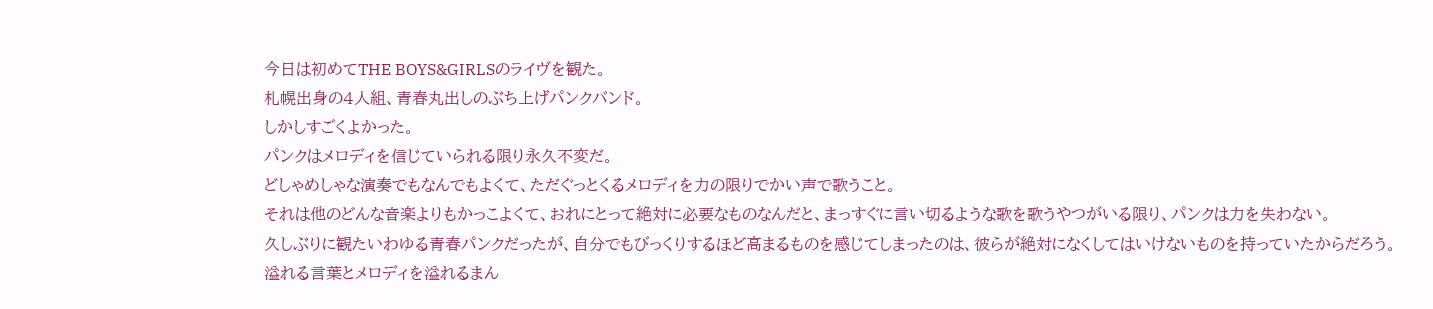今日は初めてTHE BOYS&GIRLSのライヴを観た。
札幌出身の4人組、青春丸出しのぶち上げパンクバンド。
しかしすごくよかった。
パンクはメロディを信じていられる限り永久不変だ。
どしゃめしゃな演奏でもなんでもよくて、ただぐっとくるメロディを力の限りでかい声で歌うこと。
それは他のどんな音楽よりもかっこよくて、おれにとって絶対に必要なものなんだと、まっすぐに言い切るような歌を歌うやつがいる限り、パンクは力を失わない。
久しぶりに観たいわゆる青春パンクだったが、自分でもびっくりするほど高まるものを感じてしまったのは、彼らが絶対になくしてはいけないものを持っていたからだろう。
溢れる言葉とメロディを溢れるまん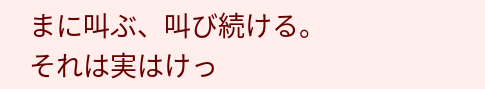まに叫ぶ、叫び続ける。
それは実はけっ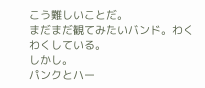こう難しいことだ。
まだまだ観てみたいバンド。わくわくしている。
しかし。
パンクとハー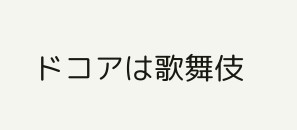ドコアは歌舞伎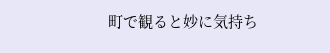町で観ると妙に気持ち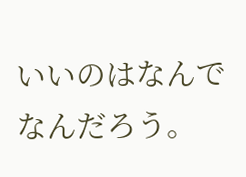いいのはなんでなんだろう。